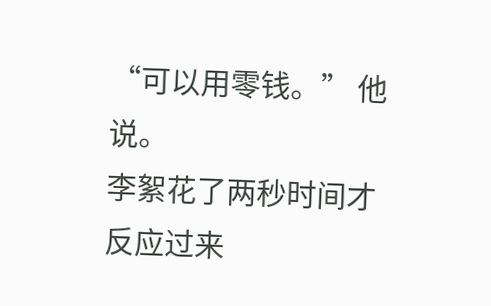“可以用零钱。” 他说。
李絮花了两秒时间才反应过来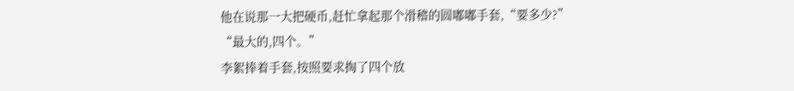他在说那一大把硬币,赶忙拿起那个滑稽的圆嘟嘟手套,“要多少?”
“最大的,四个。”
李絮捧着手套,按照要求掏了四个放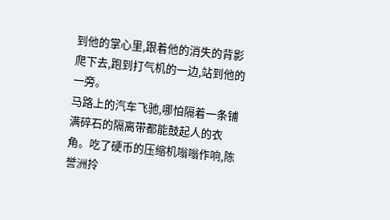到他的掌心里,跟着他的消失的背影爬下去,跑到打气机的一边,站到他的一旁。
马路上的汽车飞驰,哪怕隔着一条铺满碎石的隔离带都能鼓起人的衣角。吃了硬币的压缩机嗡嗡作响,陈誉洲拎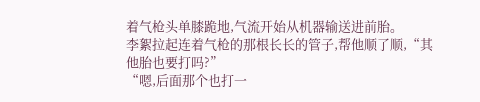着气枪头单膝跪地,气流开始从机器输送进前胎。
李絮拉起连着气枪的那根长长的管子,帮他顺了顺,“其他胎也要打吗?”
“嗯,后面那个也打一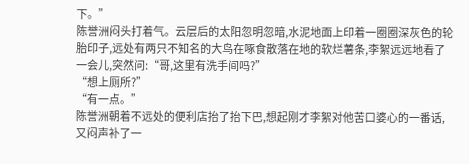下。”
陈誉洲闷头打着气。云层后的太阳忽明忽暗,水泥地面上印着一圈圈深灰色的轮胎印子,远处有两只不知名的大鸟在啄食散落在地的软烂薯条,李絮远远地看了一会儿,突然问:“哥,这里有洗手间吗?”
“想上厕所?”
“有一点。”
陈誉洲朝着不远处的便利店抬了抬下巴,想起刚才李絮对他苦口婆心的一番话,又闷声补了一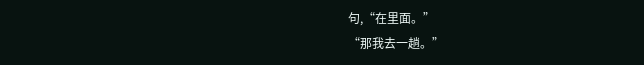句,“在里面。”
“那我去一趟。”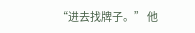“进去找牌子。” 他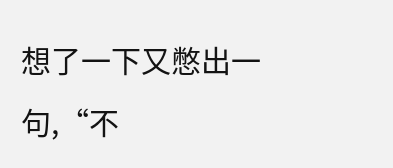想了一下又憋出一句,“不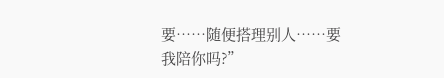要……随便搭理别人……要我陪你吗?”